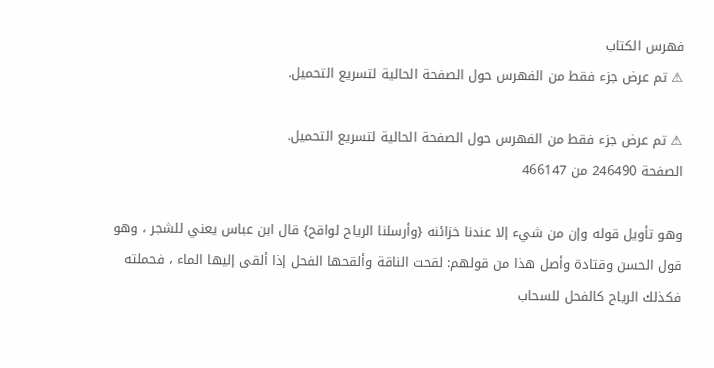فهرس الكتاب
⚠ تم عرض جزء فقط من الفهرس حول الصفحة الحالية لتسريع التحميل.

⚠ تم عرض جزء فقط من الفهرس حول الصفحة الحالية لتسريع التحميل.
الصفحة 246490 من 466147

وهو تأويل قوله وإن من شيء إلا عندنا خزائنه {وأرسلنا الرياح لواقح} قال ابن عباس يعني للشجر ، وهو قول الحسن وقتادة وأصل هذا من قولهم: لقحت الناقة وألقحها الفحل إذا ألقى إليها الماء ، فحملته فكذلك الرياح كالفحل للسحاب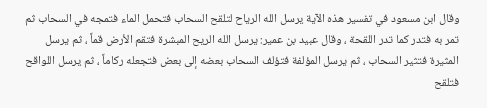وقال ابن مسعود في تفسير هذه الآية يرسل الله الرياح لتلقح السحاب فتحمل الماء فتمجه في السحاب ثم تمر به فتدر كما تدر اللقحة ، وقال عبيد بن عمير: يرسل الله الريح المبشرة فتقم الأرض قماً ، ثم يرسل المثيرة فتثير السحاب ، ثم يرسل المؤلفة فتؤلف السحاب بعضه إلى بعض فتجعله ركاماً ، ثم يرسل اللواقح فتلقح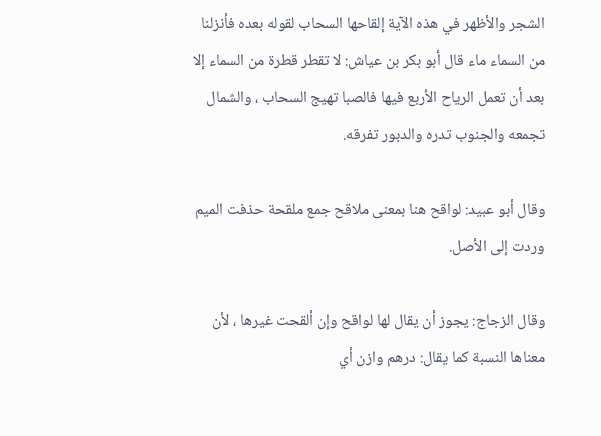الشجر والأظهر في هذه الآية إلقاحها السحاب لقوله بعده فأنزلنا من السماء ماء قال أبو بكر بن عياش: لا تقطر قطرة من السماء إلا بعد أن تعمل الرياح الأربع فيها فالصبا تهيج السحاب ، والشمال تجمعه والجنوب تدره والدبور تفرقه.

وقال أبو عبيد: لواقح هنا بمعنى ملاقح جمع ملقحة حذفت الميم وردت إلى الأصل.

وقال الزجاج: يجوز أن يقال لها لواقح وإن ألقحت غيرها ، لأن معناها النسبة كما يقال: درهم وازن أي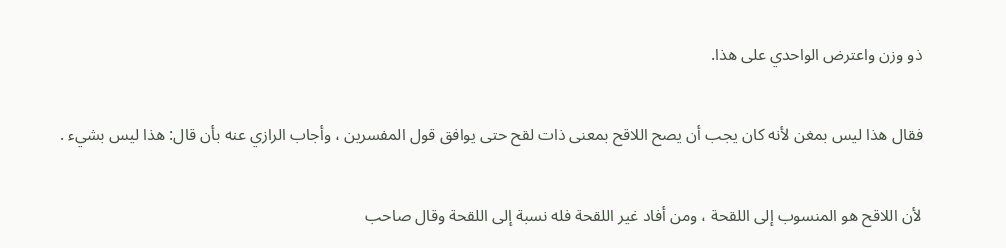ذو وزن واعترض الواحدي على هذا.

فقال هذا ليس بمغن لأنه كان يجب أن يصح اللاقح بمعنى ذات لقح حتى يوافق قول المفسرين ، وأجاب الرازي عنه بأن قال: هذا ليس بشيء .

لأن اللاقح هو المنسوب إلى اللقحة ، ومن أفاد غير اللقحة فله نسبة إلى اللقحة وقال صاحب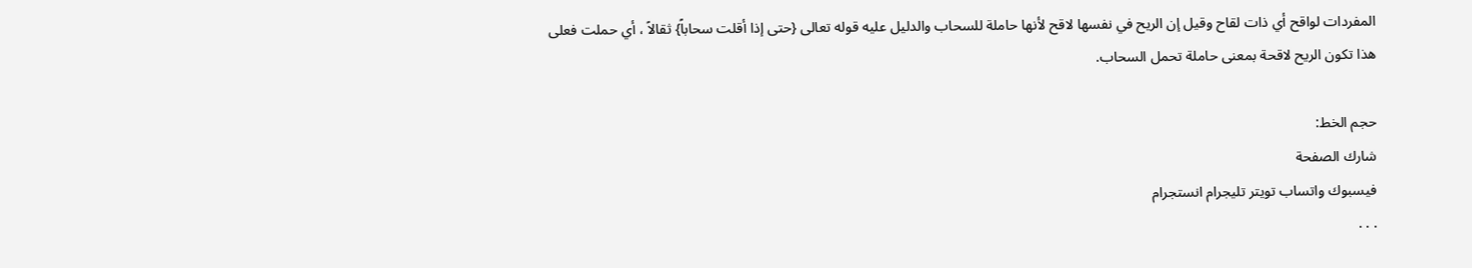المفردات لواقح أي ذات لقاح وقيل إن الريح في نفسها لاقح لأنها حاملة للسحاب والدليل عليه قوله تعالى {حتى إذا أقلت سحاباً} ثقالاً ، أي حملت فعلى هذا تكون الريح لاقحة بمعنى حاملة تحمل السحاب.

حجم الخط:
شارك الصفحة
فيسبوك واتساب تويتر تليجرام انستجرام
. . .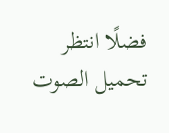فضلًا انتظر تحميل الصوت